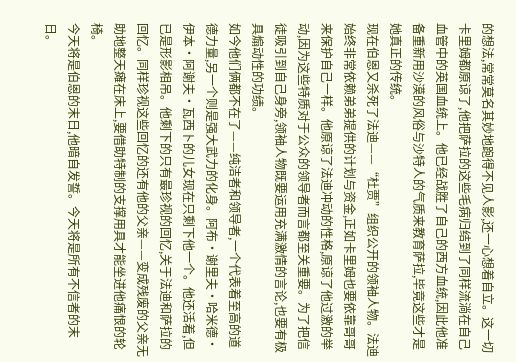的想法,常常莫名其妙地跑得不见人影,还一心想着自立。这一切卡里姆都原谅了,他把萨拉的这些毛病归结到了同样流淌在自己血管中的英国血统上。他已经战胜了自己的西方血统,因此他准备重新用沙漠的风俗与沙特人的气质来教育萨拉,毕竟这些才是她真正的传统。
现在伯恩又杀死了法迪——“杜贾”组织公开的领袖人物。法迪始终非常依赖弟弟提供的计划与资金,正如卡里姆也要依靠哥哥来保护自己一样。他原谅了法迪冲动的性格,原谅了他过激的举动,因为这些特质对于公众的领导者而言都至关重要。为了把信徒吸引到自己身旁,领袖人物既要运用充满激情的言论,也要有极具煽动性的功绩。
如今他们俩都不在了——纯洁者和领导者,一个代表着至高的道德力量,另一个则是强大武力的化身。阿布·谢里夫·哈米德·伊本·阿谢夫·瓦西卜的儿女现在只剩下他一个。他还活着,但已是形影相吊。他剩下的只有最珍视的回忆,关于法迪和萨拉的回忆。同样珍视这些回忆的还有他的父亲——变成残废的父亲无助地整天瘫在床上,要借助特制的支撑用具才能坐进他痛恨的轮椅。
今天将是伯恩的末日,他暗自发誓。今天将是所有不信者的末日。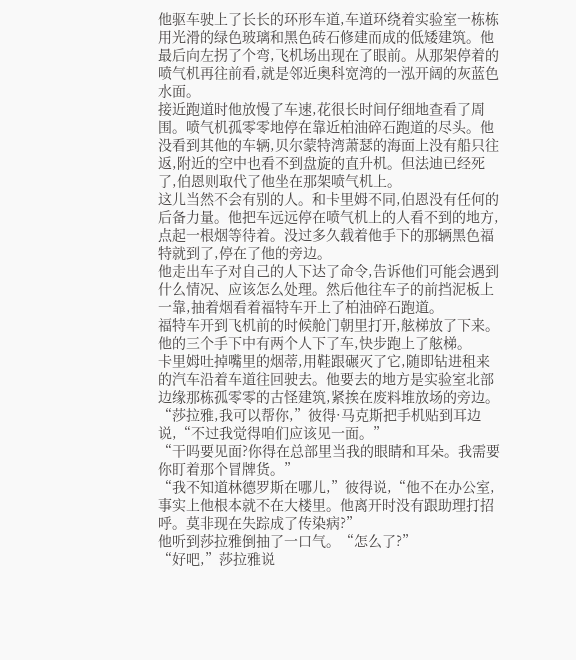他驱车驶上了长长的环形车道,车道环绕着实验室一栋栋用光滑的绿色玻璃和黑色砖石修建而成的低矮建筑。他最后向左拐了个弯,飞机场出现在了眼前。从那架停着的喷气机再往前看,就是邻近奥科宽湾的一泓开阔的灰蓝色水面。
接近跑道时他放慢了车速,花很长时间仔细地查看了周围。喷气机孤零零地停在靠近柏油碎石跑道的尽头。他没看到其他的车辆,贝尔蒙特湾萧瑟的海面上没有船只往返,附近的空中也看不到盘旋的直升机。但法迪已经死了,伯恩则取代了他坐在那架喷气机上。
这儿当然不会有别的人。和卡里姆不同,伯恩没有任何的后备力量。他把车远远停在喷气机上的人看不到的地方,点起一根烟等待着。没过多久载着他手下的那辆黑色福特就到了,停在了他的旁边。
他走出车子对自己的人下达了命令,告诉他们可能会遇到什么情况、应该怎么处理。然后他往车子的前挡泥板上一靠,抽着烟看着福特车开上了柏油碎石跑道。
福特车开到飞机前的时候舱门朝里打开,舷梯放了下来。他的三个手下中有两个人下了车,快步跑上了舷梯。
卡里姆吐掉嘴里的烟蒂,用鞋跟碾灭了它,随即钻进租来的汽车沿着车道往回驶去。他要去的地方是实验室北部边缘那栋孤零零的古怪建筑,紧挨在废料堆放场的旁边。
“莎拉雅,我可以帮你,”彼得·马克斯把手机贴到耳边说,“不过我觉得咱们应该见一面。”
“干吗要见面?你得在总部里当我的眼睛和耳朵。我需要你盯着那个冒牌货。”
“我不知道林德罗斯在哪儿,”彼得说,“他不在办公室,事实上他根本就不在大楼里。他离开时没有跟助理打招呼。莫非现在失踪成了传染病?”
他听到莎拉雅倒抽了一口气。“怎么了?”
“好吧,”莎拉雅说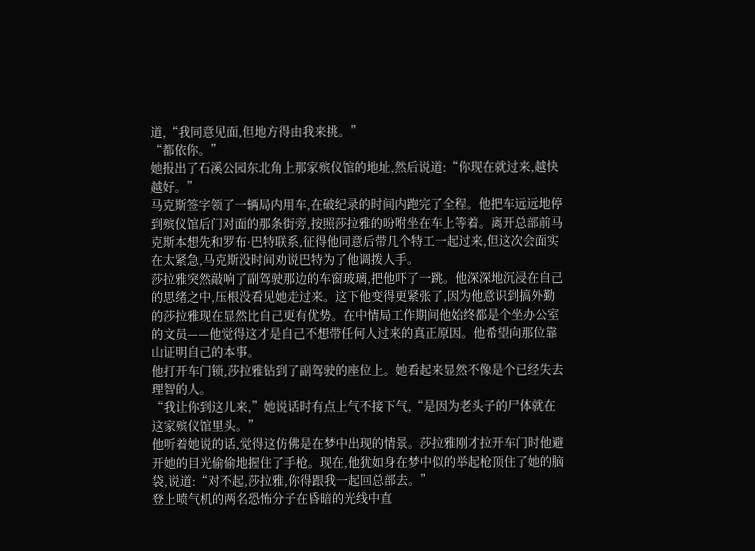道,“我同意见面,但地方得由我来挑。”
“都依你。”
她报出了石溪公园东北角上那家殡仪馆的地址,然后说道:“你现在就过来,越快越好。”
马克斯签字领了一辆局内用车,在破纪录的时间内跑完了全程。他把车远远地停到殡仪馆后门对面的那条街旁,按照莎拉雅的吩咐坐在车上等着。离开总部前马克斯本想先和罗布·巴特联系,征得他同意后带几个特工一起过来,但这次会面实在太紧急,马克斯没时间劝说巴特为了他调拨人手。
莎拉雅突然敲响了副驾驶那边的车窗玻璃,把他吓了一跳。他深深地沉浸在自己的思绪之中,压根没看见她走过来。这下他变得更紧张了,因为他意识到搞外勤的莎拉雅现在显然比自己更有优势。在中情局工作期间他始终都是个坐办公室的文员——他觉得这才是自己不想带任何人过来的真正原因。他希望向那位靠山证明自己的本事。
他打开车门锁,莎拉雅钻到了副驾驶的座位上。她看起来显然不像是个已经失去理智的人。
“我让你到这儿来,”她说话时有点上气不接下气,“是因为老头子的尸体就在这家殡仪馆里头。”
他听着她说的话,觉得这仿佛是在梦中出现的情景。莎拉雅刚才拉开车门时他避开她的目光偷偷地握住了手枪。现在,他犹如身在梦中似的举起枪顶住了她的脑袋,说道:“对不起,莎拉雅,你得跟我一起回总部去。”
登上喷气机的两名恐怖分子在昏暗的光线中直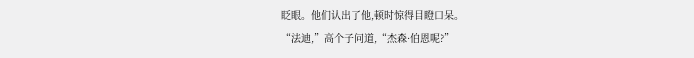眨眼。他们认出了他,顿时惊得目瞪口呆。
“法迪,”高个子问道,“杰森·伯恩呢?”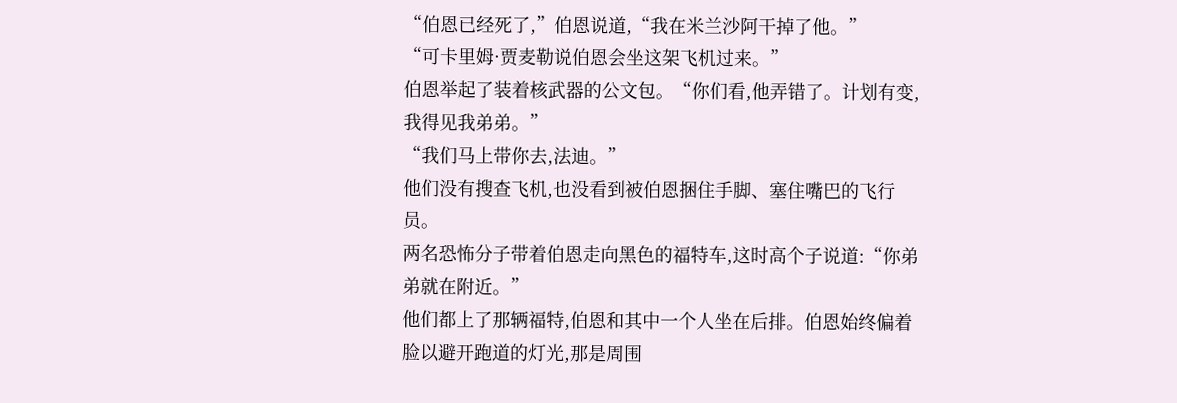“伯恩已经死了,”伯恩说道,“我在米兰沙阿干掉了他。”
“可卡里姆·贾麦勒说伯恩会坐这架飞机过来。”
伯恩举起了装着核武器的公文包。“你们看,他弄错了。计划有变,我得见我弟弟。”
“我们马上带你去,法迪。”
他们没有搜查飞机,也没看到被伯恩捆住手脚、塞住嘴巴的飞行员。
两名恐怖分子带着伯恩走向黑色的福特车,这时高个子说道:“你弟弟就在附近。”
他们都上了那辆福特,伯恩和其中一个人坐在后排。伯恩始终偏着脸以避开跑道的灯光,那是周围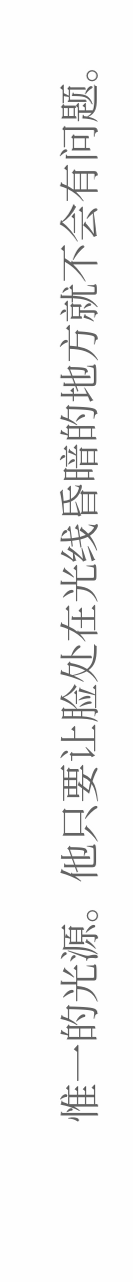惟一的光源。他只要让脸处在光线昏暗的地方就不会有问题。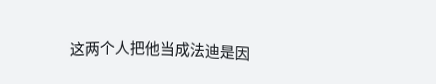这两个人把他当成法迪是因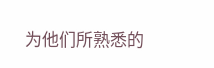为他们所熟悉的